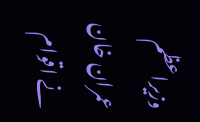وزیراعظم عمران خان نے اقوام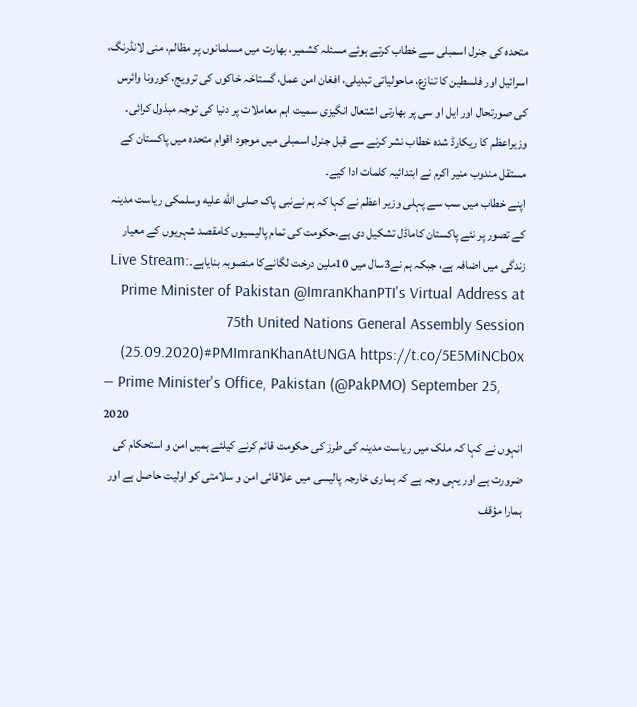متحدہ کی جنرل اسمبلی سے خطاب کرتے ہوئے مسئلہ کشمیر، بھارت میں مسلمانوں پر مظالم، منی لانڈرنگ، اسرائیل اور فلسطین کا تنازع، ماحولیاتی تبدیلی، افغان امن عمل، گستاخہ خاکوں کی ترویج، کورونا وائرس کی صورتحال اور ایل او سی پر بھارتی اشتعال انگیزی سمیت اہم معاملات پر دنیا کی توجہ مبذول کرائی۔
وزیراعظم کا ریکارڈ شدہ خطاب نشر کرنے سے قبل جنرل اسمبلی میں موجود اقوام متحدہ میں پاکستان کے مستقل مندوب منیر اکرم نے ابتدائیہ کلمات ادا کیے۔
اپنے خطاب میں سب سے پہلی وزیر اعظم نے کہا کہ ہم نےنبی پاک صلى الله عليه وسلمکی ریاست مدینہ کے تصور پر نئے پاکستان کاماڈل تشکیل دی ہے،حکومت کی تمام پالیسیوں کامقصد شہریوں کے معیار زندگی میں اضافہ ہے، جبکہ ہم نے3سال میں 10ملین درخت لگانےکا منصوبہ بنایاہے۔Live Stream: Prime Minister of Pakistan @ImranKhanPTI's Virtual Address at 75th United Nations General Assembly Session (25.09.2020)#PMImranKhanAtUNGA https://t.co/5E5MiNCb0x
— Prime Minister's Office, Pakistan (@PakPMO) September 25, 2020
انہوں نے کہا کہ ملک میں ریاست مدینہ کی طرز کی حکومت قائم کرنے کیلئے ہمیں امن و استحکام کی ضرورت ہے اور یہی وجہ ہے کہ ہماری خارجہ پالیسی میں علاقائی امن و سلامتی کو اولیت حاصل ہے اور ہمارا مؤقف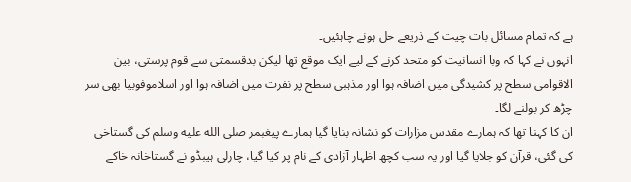ہے کہ تمام مسائل بات چیت کے ذریعے حل ہونے چاہئیں۔
انہوں نے کہا کہ وبا انسانیت کو متحد کرنے کے لیے ایک موقع تھا لیکن بدقسمتی سے قوم پرستی، بین الاقوامی سطح پر کشیدگی میں اضافہ ہوا اور مذہبی سطح پر نفرت میں اضافہ ہوا اور اسلاموفوبیا بھی سر چڑھ کر بولنے لگا۔
ان کا کہنا تھا کہ ہمارے مقدس مزارات کو نشانہ بنایا گیا ہمارے پیغبمر صلى الله عليه وسلم کی گستاخی کی گئی، قرآن کو جلایا گیا اور یہ سب کچھ اظہار آزادی کے نام پر کیا گیا، چارلی ہیبڈو نے گستاخانہ خاکے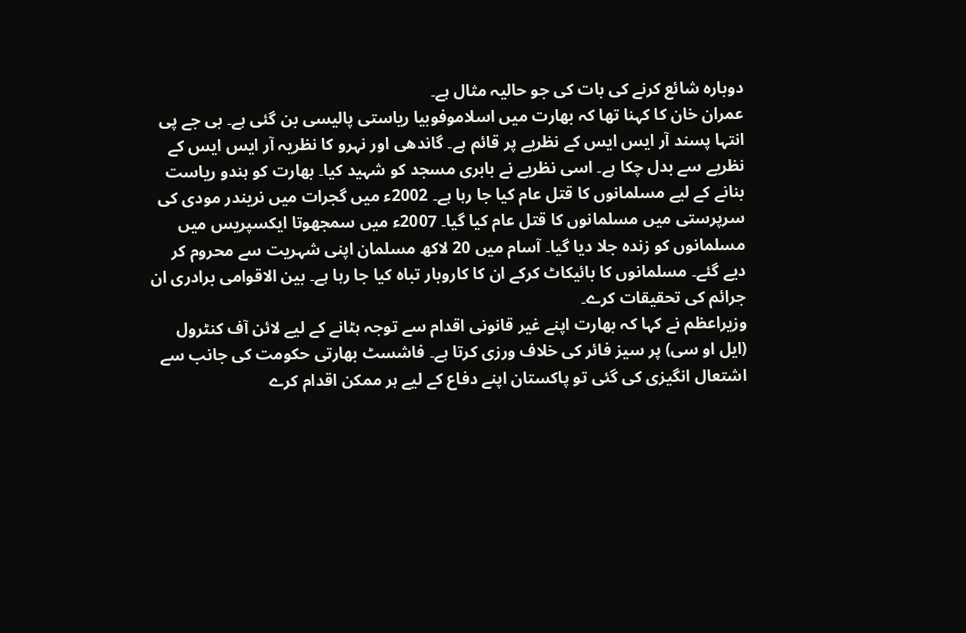دوبارہ شائع کرنے کی بات کی جو حالیہ مثال ہے۔
عمران خان کا کہنا تھا کہ بھارت میں اسلاموفوبیا ریاستی پالیسی بن گئی ہے۔ بی جے پی انتہا پسند آر ایس ایس کے نظریے پر قائم ہے۔ گاندھی اور نہرو کا نظریہ آر ایس ایس کے نظریے سے بدل چکا ہے۔ اسی نظریے نے بابری مسجد کو شہید کیا۔ بھارت کو ہندو ریاست بنانے کے لیے مسلمانوں کا قتل عام کیا جا رہا ہے۔ 2002ء میں گجرات میں نریندر مودی کی سرپرستی میں مسلمانوں کا قتل عام کیا گیا۔ 2007ء میں سمجھوتا ایکسپریس میں مسلمانوں کو زندہ جلا دیا گیا۔ آسام میں 20 لاکھ مسلمان اپنی شہریت سے محروم کر دیے گئے۔ مسلمانوں کا بائیکاٹ کرکے ان کا کاروبار تباہ کیا جا رہا ہے۔ بین الاقوامی برادری ان جرائم کی تحقیقات کرے۔
وزیراعظم نے کہا کہ بھارت اپنے غیر قانونی اقدام سے توجہ ہٹانے کے لیے لائن آف کنٹرول (ایل او سی) پر سیز فائر کی خلاف ورزی کرتا ہے۔ فاشسٹ بھارتی حکومت کی جانب سے اشتعال انگیزی کی گئی تو پاکستان اپنے دفاع کے لیے ہر ممکن اقدام کرے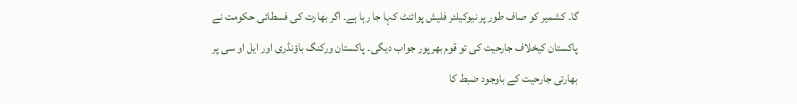گا۔ کشمیر کو صاف طور پر نیوکیلئر فلیش پوائنٹ کہا جا رہا ہے۔ اگر بھارت کی فسطائی حکومت نے پاکستان کیخلاف جارحیت کی تو قوم بھرپور جواب دیگی۔ پاکستان ورکنگ باؤنڈری اور ایل او سی پر بھارتی جارحیت کے باوجود ضبط کا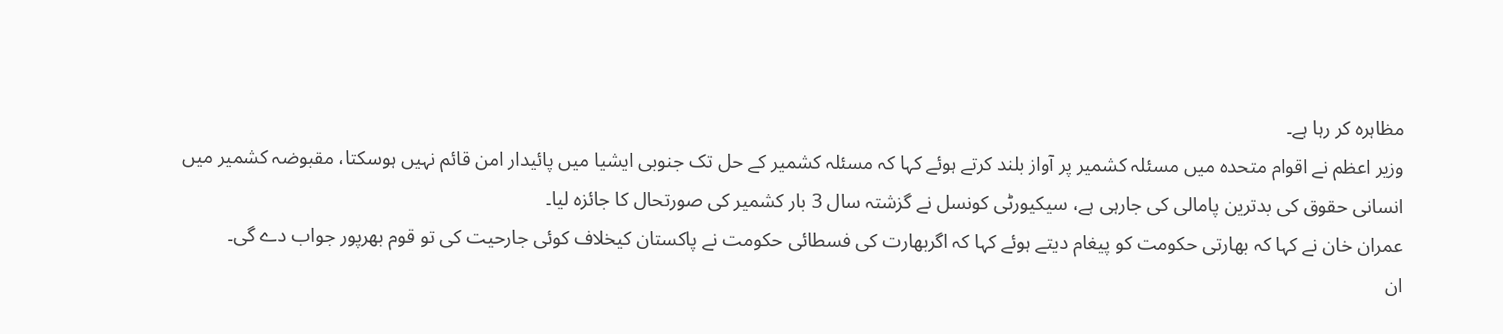مظاہرہ کر رہا ہے۔
وزیر اعظم نے اقوام متحدہ میں مسئلہ کشمیر پر آواز بلند کرتے ہوئے کہا کہ مسئلہ کشمیر کے حل تک جنوبی ایشیا میں پائیدار امن قائم نہیں ہوسکتا، مقبوضہ کشمیر میں انسانی حقوق کی بدترین پامالی کی جارہی ہے، سیکیورٹی کونسل نے گزشتہ سال 3 بار کشمیر کی صورتحال کا جائزہ لیا۔
عمران خان نے کہا کہ بھارتی حکومت کو پیغام دیتے ہوئے کہا کہ اگربھارت کی فسطائی حکومت نے پاکستان کیخلاف کوئی جارحیت کی تو قوم بھرپور جواب دے گی۔
ان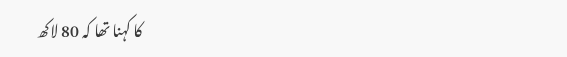کا کہنا تھا کہ 80 لاکھ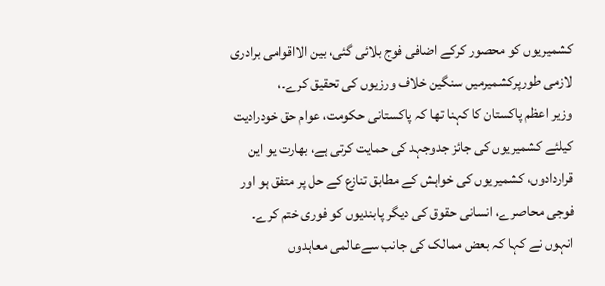کشمیریوں کو محصور کرکے اضافی فوج بلائی گئی، بین الااقوامی برادری لازمی طورپرکشمیرمیں سنگین خلاف ورزیوں کی تحقیق کرے۔،
وزیر اعظم پاکستان کا کہنا تھا کہ پاکستانی حکومت، عوام حق خودرادیت کیلئے کشمیریوں کی جائز جدوجہد کی حمایت کرتی ہے، بھارت یو این قراردادوں، کشمیریوں کی خواہش کے مطابق تنازع کے حل پر متفق ہو اور فوجی محاصرے، انسانی حقوق کی دیگر پابندیوں کو فوری ختم کرے۔
انہوں نے کہا کہ بعض ممالک کی جانب سےعالمی معاہدوں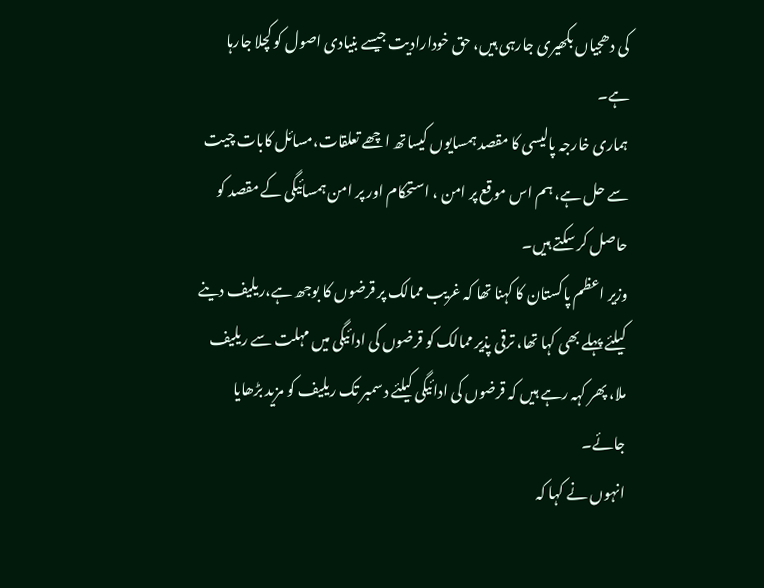کی دھجیاں بکھیری جارہی ہیں، حق خودارادیت جیسے بنیادی اصول کو کچلا جارہا ہے۔
ہماری خارجہ پالیسی کا مقصد ہمسایوں کیساتھ اچھے تعلقات،مسائل کابات چیت سے حل ہے، ہم اس موقع پر امن ، استحکام اور پر امن ہمسائیگی کے مقصد کو حاصل کر سکتے ہیں۔
وزیر اعظم پاکستان کا کہنا تھا کہ غریب ممالک پر قرضوں کا بوجھ ہے،ریلیف دینے کیلئے پہلے بھی کہا تھا، ترقی پذیر ممالک کو قرضوں کی ادائیگی میں مہلت سے ریلیف ملا، پھر کہہ رہے ہیں کہ قرضوں کی ادائیگی کیلئے دسمبر تک ریلیف کو مزید بڑھایا جائے۔
انہوں نے کہا کہ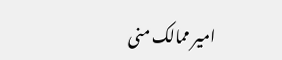امیر ممالک منی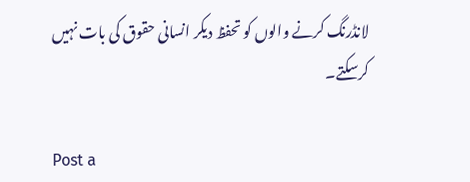لانڈرنگ کرنے والوں کو تحفظ دیکر انسانی حقوق کی بات نہیں کرسکتے۔

Post a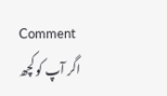Comment
اگر آپ کو کچھ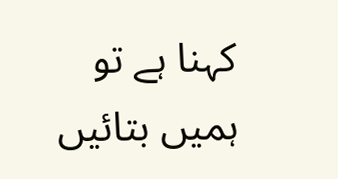کہنا ہے تو ہمیں بتائیں